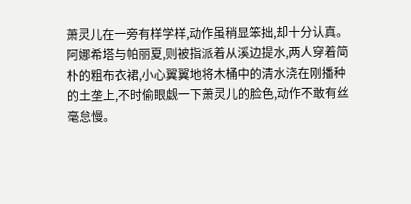萧灵儿在一旁有样学样,动作虽稍显笨拙,却十分认真。
阿娜希塔与帕丽夏,则被指派着从溪边提水,两人穿着简朴的粗布衣裙,小心翼翼地将木桶中的清水浇在刚播种的土垄上,不时偷眼觑一下萧灵儿的脸色,动作不敢有丝毫怠慢。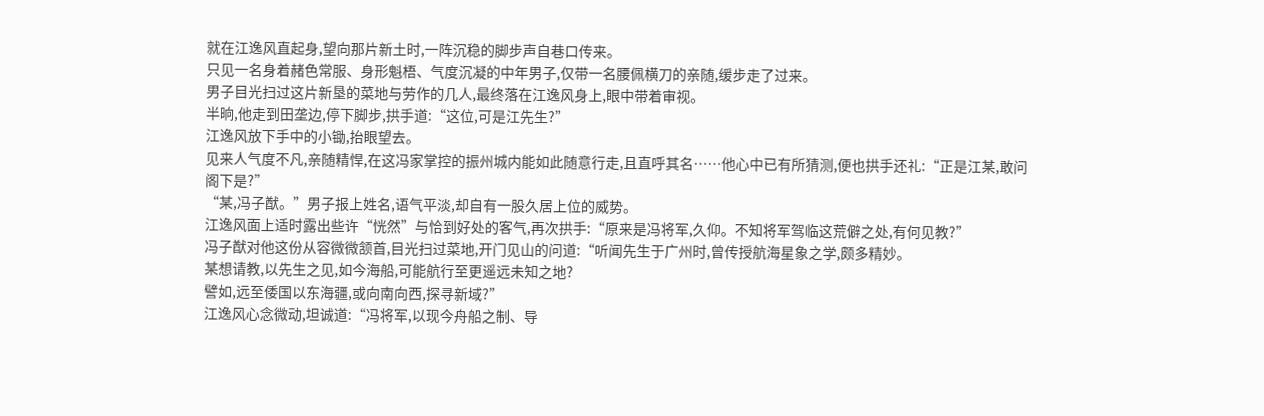就在江逸风直起身,望向那片新土时,一阵沉稳的脚步声自巷口传来。
只见一名身着赭色常服、身形魁梧、气度沉凝的中年男子,仅带一名腰佩横刀的亲随,缓步走了过来。
男子目光扫过这片新垦的菜地与劳作的几人,最终落在江逸风身上,眼中带着审视。
半晌,他走到田垄边,停下脚步,拱手道:“这位,可是江先生?”
江逸风放下手中的小锄,抬眼望去。
见来人气度不凡,亲随精悍,在这冯家掌控的振州城内能如此随意行走,且直呼其名……他心中已有所猜测,便也拱手还礼:“正是江某,敢问阁下是?”
“某,冯子猷。”男子报上姓名,语气平淡,却自有一股久居上位的威势。
江逸风面上适时露出些许“恍然”与恰到好处的客气,再次拱手:“原来是冯将军,久仰。不知将军驾临这荒僻之处,有何见教?”
冯子猷对他这份从容微微颔首,目光扫过菜地,开门见山的问道:“听闻先生于广州时,曾传授航海星象之学,颇多精妙。
某想请教,以先生之见,如今海船,可能航行至更遥远未知之地?
譬如,远至倭国以东海疆,或向南向西,探寻新域?”
江逸风心念微动,坦诚道:“冯将军,以现今舟船之制、导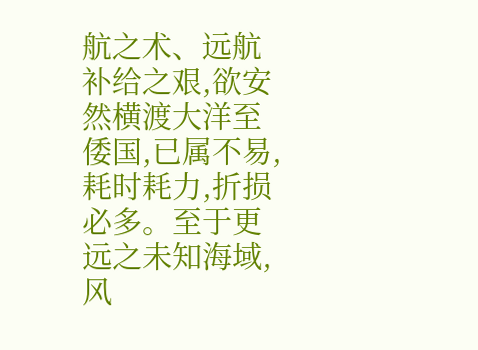航之术、远航补给之艰,欲安然横渡大洋至倭国,已属不易,
耗时耗力,折损必多。至于更远之未知海域,风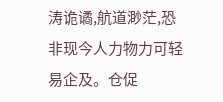涛诡谲,航道渺茫,恐非现今人力物力可轻易企及。仓促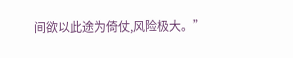间欲以此途为倚仗,风险极大。”